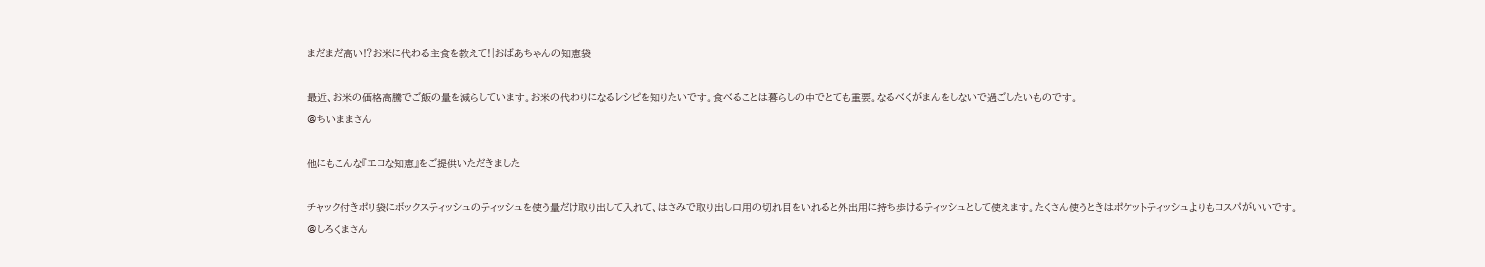まだまだ高い⁉お米に代わる主食を教えて!|おばあちゃんの知恵袋

最近、お米の価格高騰でご飯の量を減らしています。お米の代わりになるレシピを知りたいです。食べることは暮らしの中でとても重要。なるべくがまんをしないで過ごしたいものです。
@ちいままさん

他にもこんな『エコな知恵』をご提供いただきました

チャック付きポリ袋にボックスティッシュのティッシュを使う量だけ取り出して入れて、はさみで取り出し口用の切れ目をいれると外出用に持ち歩けるティッシュとして使えます。たくさん使うときはポケットティッシュよりもコスパがいいです。
@しろくまさん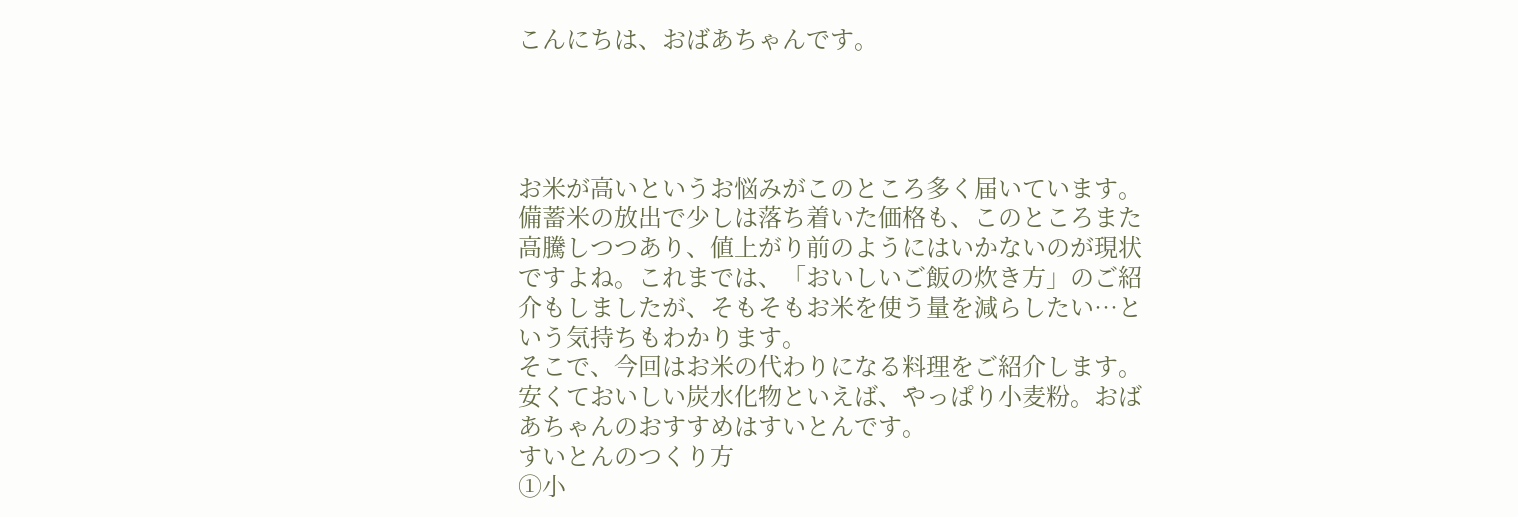こんにちは、おばあちゃんです。




お米が高いというお悩みがこのところ多く届いています。
備蓄米の放出で少しは落ち着いた価格も、このところまた高騰しつつあり、値上がり前のようにはいかないのが現状ですよね。これまでは、「おいしいご飯の炊き方」のご紹介もしましたが、そもそもお米を使う量を減らしたい…という気持ちもわかります。
そこで、今回はお米の代わりになる料理をご紹介します。
安くておいしい炭水化物といえば、やっぱり小麦粉。おばあちゃんのおすすめはすいとんです。
すいとんのつくり方
①小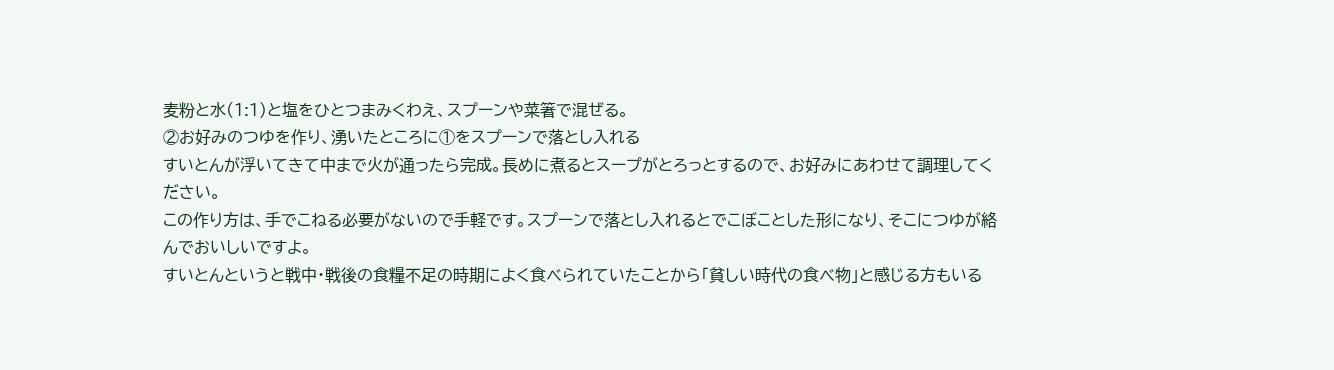麦粉と水(1:1)と塩をひとつまみくわえ、スプーンや菜箸で混ぜる。
②お好みのつゆを作り、湧いたところに①をスプーンで落とし入れる
すいとんが浮いてきて中まで火が通ったら完成。長めに煮るとスープがとろっとするので、お好みにあわせて調理してください。
この作り方は、手でこねる必要がないので手軽です。スプーンで落とし入れるとでこぼことした形になり、そこにつゆが絡んでおいしいですよ。
すいとんというと戦中・戦後の食糧不足の時期によく食べられていたことから「貧しい時代の食べ物」と感じる方もいる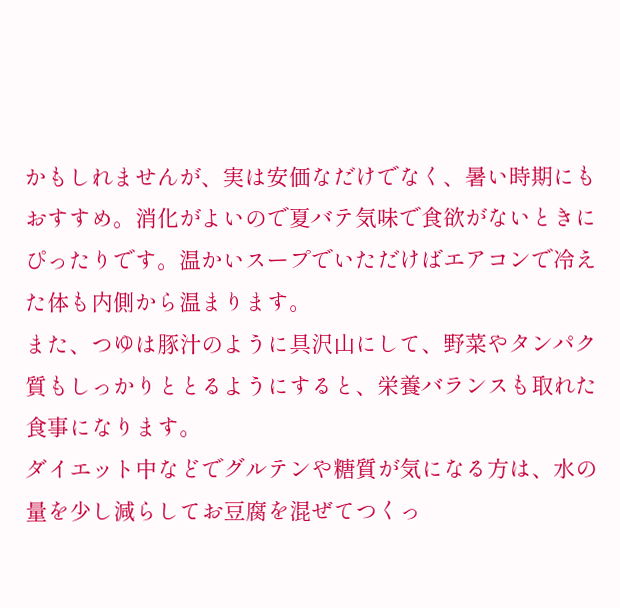かもしれませんが、実は安価なだけでなく、暑い時期にもおすすめ。消化がよいので夏バテ気味で食欲がないときにぴったりです。温かいスープでいただけばエアコンで冷えた体も内側から温まります。
また、つゆは豚汁のように具沢山にして、野菜やタンパク質もしっかりととるようにすると、栄養バランスも取れた食事になります。
ダイエット中などでグルテンや糖質が気になる方は、水の量を少し減らしてお豆腐を混ぜてつくっ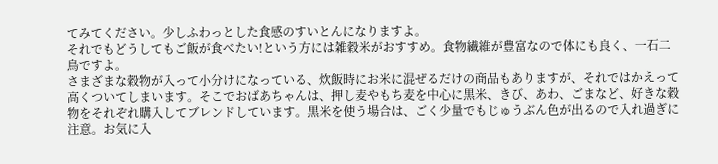てみてください。少しふわっとした食感のすいとんになりますよ。
それでもどうしてもご飯が食べたい!という方には雑穀米がおすすめ。食物繊維が豊富なので体にも良く、一石二鳥ですよ。
さまざまな穀物が入って小分けになっている、炊飯時にお米に混ぜるだけの商品もありますが、それではかえって高くついてしまいます。そこでおばあちゃんは、押し麦やもち麦を中心に黒米、きび、あわ、ごまなど、好きな穀物をそれぞれ購入してブレンドしています。黒米を使う場合は、ごく少量でもじゅうぶん色が出るので入れ過ぎに注意。お気に入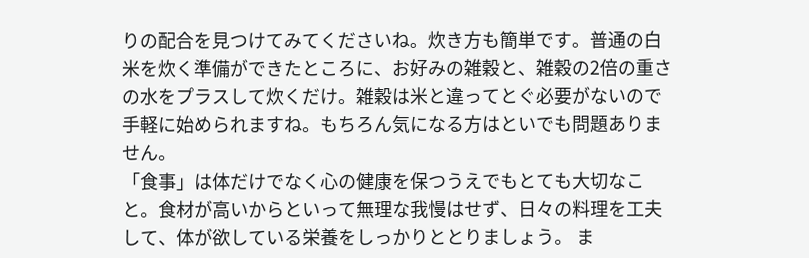りの配合を見つけてみてくださいね。炊き方も簡単です。普通の白米を炊く準備ができたところに、お好みの雑穀と、雑穀の2倍の重さの水をプラスして炊くだけ。雑穀は米と違ってとぐ必要がないので手軽に始められますね。もちろん気になる方はといでも問題ありません。
「食事」は体だけでなく心の健康を保つうえでもとても大切なこと。食材が高いからといって無理な我慢はせず、日々の料理を工夫して、体が欲している栄養をしっかりととりましょう。 ま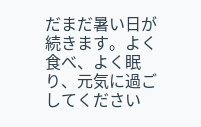だまだ暑い日が続きます。よく食べ、よく眠り、元気に過ごしてください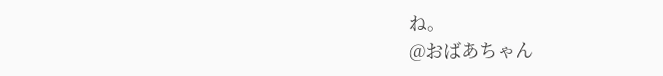ね。
@おばあちゃん